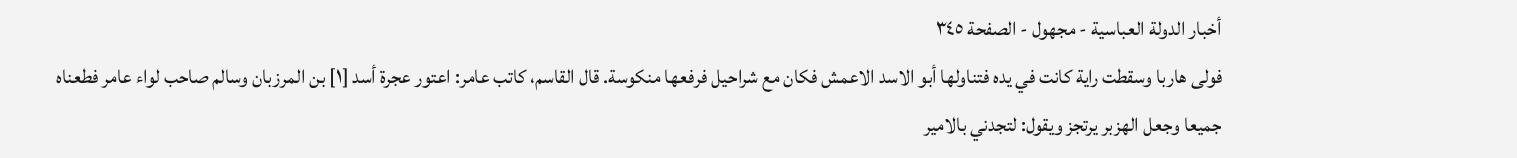أخبار الدولة العباسية - مجهول - الصفحة ٣٤٥
فولى هاربا وسقطت راية كانت في يده فتناولها أبو الاسد الاعمش فكان مع شراحيل فرفعها منكوسة. قال القاسم، كاتب عامر: اعتور عجرة أسد [١] بن المرزبان وسالم صاحب لواء عامر فطعناه جميعا وجعل الهزبر يرتجز ويقول: لتجدني بالامير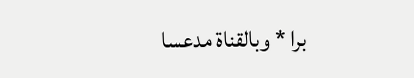برا * وبالقناة مدعسا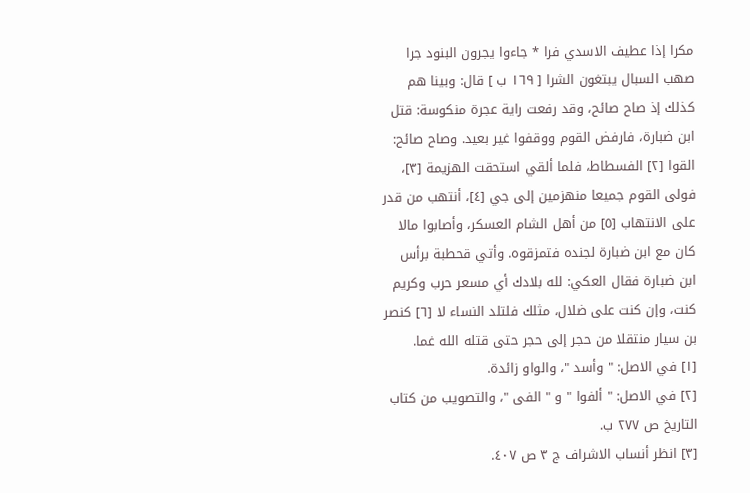مكرا إذا عطيف الاسدي فرا * جاءوا يجرون البنود جرا صهب السبال يبتغون الشرا [ ١٦٩ ب ] قال: وبينا هم كذلك إذ صاح صائح، وقد رفعت راية عجرة منكوسة: قتل ابن ضبارة، فارفض القوم ووقفوا غير بعيد. وصاح صائح: القوا [٢] الفسطاط، فلما ألقي استحقت الهزيمة [٣]، فولى القوم جميعا منهزمين إلى جي [٤]، أنتهب من قدر على الانتهاب [٥] من أهل الشام العسكر، وأصابوا مالا كان مع ابن ضبارة لجنده فتمزقوه. وأتي قحطبة برأس ابن ضبارة فقال العكي: لله بلادك أي مسعر حرب وكريم كنت، وإن كنت على ضلال، مثلك فلتلد النساء لا [٦] كنصر بن سيار منتقلا من حجر إلى حجر حتى قتله الله غما.
[١] في الاصل: " وأسد "، والواو زائدة.
[٢] في الاصل: " ألفوا " و " الفى "، والتصويب من كتاب التاريخ ص ٢٧٧ ب.
[٣] انظر أنساب الاشراف ج ٣ ص ٤٠٧.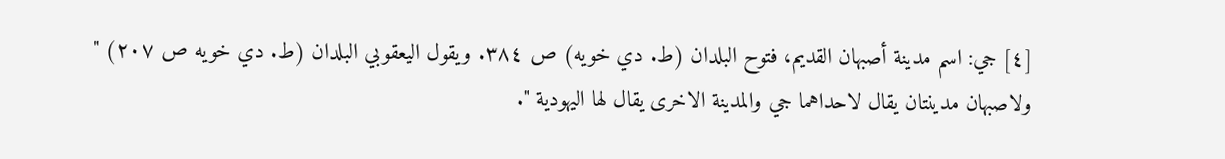[٤] جي: اسم مدينة أصبهان القديم، فتوح البلدان (ط. دي خويه) ص ٣٨٤. ويقول اليعقوبي البلدان (ط. دي خويه ص ٢٠٧) " ولاصبهان مدينتان يقال لاحداهما جي والمدينة الاخرى يقال لها اليهودية ".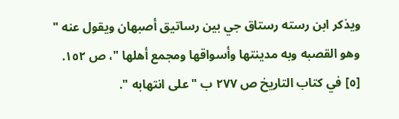ويذكر ابن رسته رستاق جي بين رساتيق أصبهان ويقول عنه " وهو القصبه وبه مدينتها وأسواقها ومجمع أهلها "، ص ١٥٢.
[٥] في كتاب التاريخ ص ٢٧٧ ب " على انتهابه ".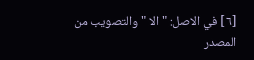[٦] في الاصل: " الا " والتصويب من المصدر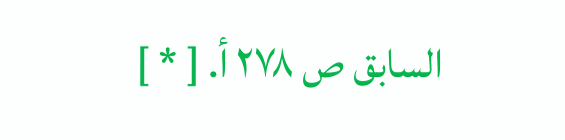السابق ص ٢٧٨ أ. [ * ]